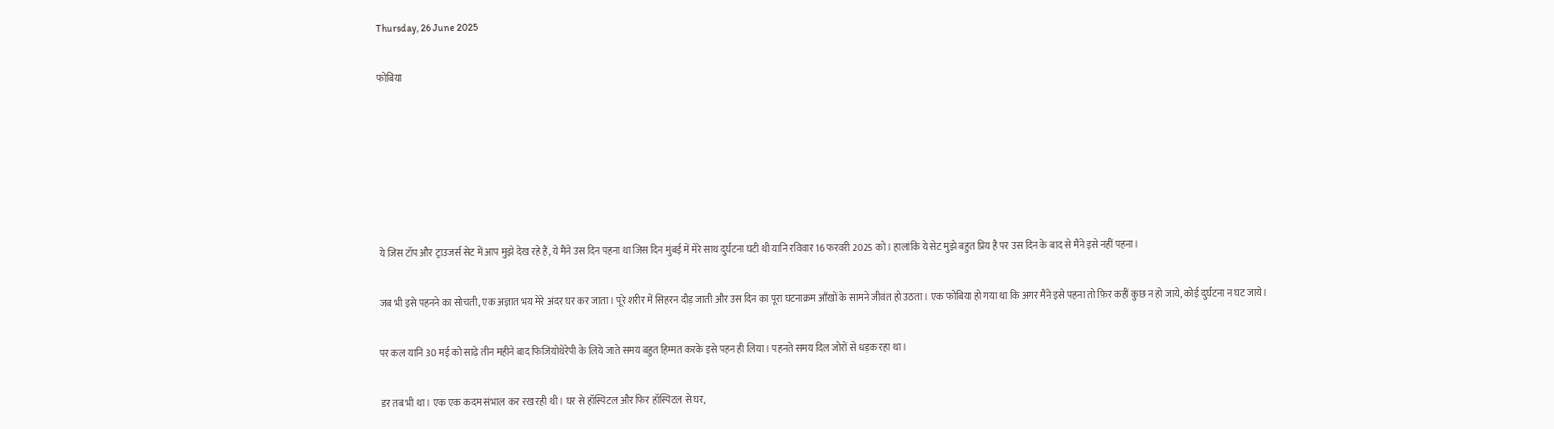Thursday, 26 June 2025

फोबिया






ये जिस टॉप और ट्राउजर्स सेट में आप मुझे देख रहे हैं, ये मैंने उस दिन पहना था जिस दिन मुंबई में मेरे साथ दुर्घटना घटी थी यानि रविवार 16 फरवरी 2025 को। हालांकि ये सेट मुझे बहुत प्रिय है पर उस दिन के बाद से मैंने इसे नहीं पहना।

जब भी इसे पहनने का सोचती, एक अज्ञात भय मेरे अंदर घर कर जाता। पूरे शरीर में सिहरन दौड़ जाती और उस दिन का पूरा घटनाक्रम आँखों के सामने जीवंत हो उठता। एक फोबिया हो गया था कि अगर मैंने इसे पहना तो फ़िर कहीं कुछ न हो जाये, कोई दुर्घटना न घट जाये।

पर कल यानि 30 मई को साढ़े तीन महीने बाद फिजियोथेरेपी के लिये जाते समय बहुत हिम्मत करके इसे पहन ही लिया। पहनते समय दिल जोरों से धड़क रहा था।

डर तब भी था। एक एक कदम संभाल कर रख रही थी। घर से हॉस्पिटल और फिर हॉस्पिटल से घर,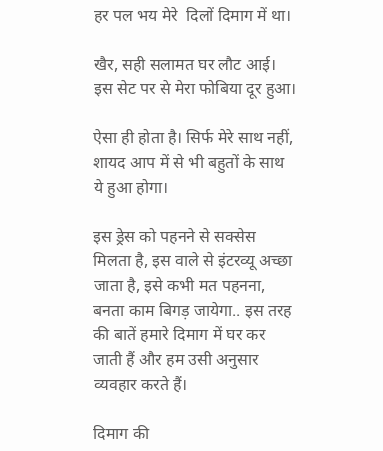हर पल भय मेरे  दिलों दिमाग में था।

खैर, सही सलामत घर लौट आई। इस सेट पर से मेरा फोबिया दूर हुआ।

ऐसा ही होता है। सिर्फ मेरे साथ नहीं, शायद आप में से भी बहुतों के साथ ये हुआ होगा।

इस ड्रेस को पहनने से सक्सेस मिलता है, इस वाले से इंटरव्यू अच्छा  जाता है, इसे कभी मत पहनना, बनता काम बिगड़ जायेगा.. इस तरह की बातें हमारे दिमाग में घर कर जाती हैं और हम उसी अनुसार व्यवहार करते हैं।

दिमाग की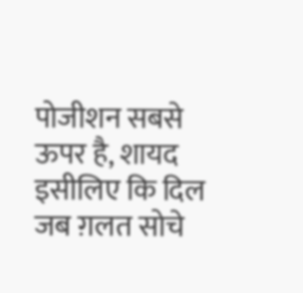पोजीशन सबसे ऊपर है, शायद इसीलिए कि दिल जब ग़लत सोचे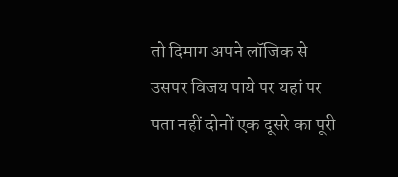तो दिमाग अपने लॉजिक से उसपर विजय पाये पर यहां पर पता नहीं दोनों एक दूसरे का पूरी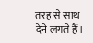तरह से साथ देने लगते हैं।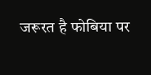जरूरत है फोबिया पर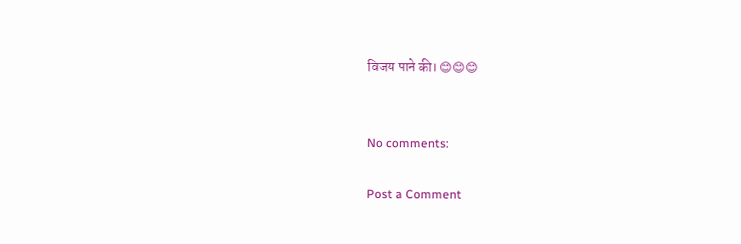विजय पाने की। 😊😊😊


No comments:

Post a Comment